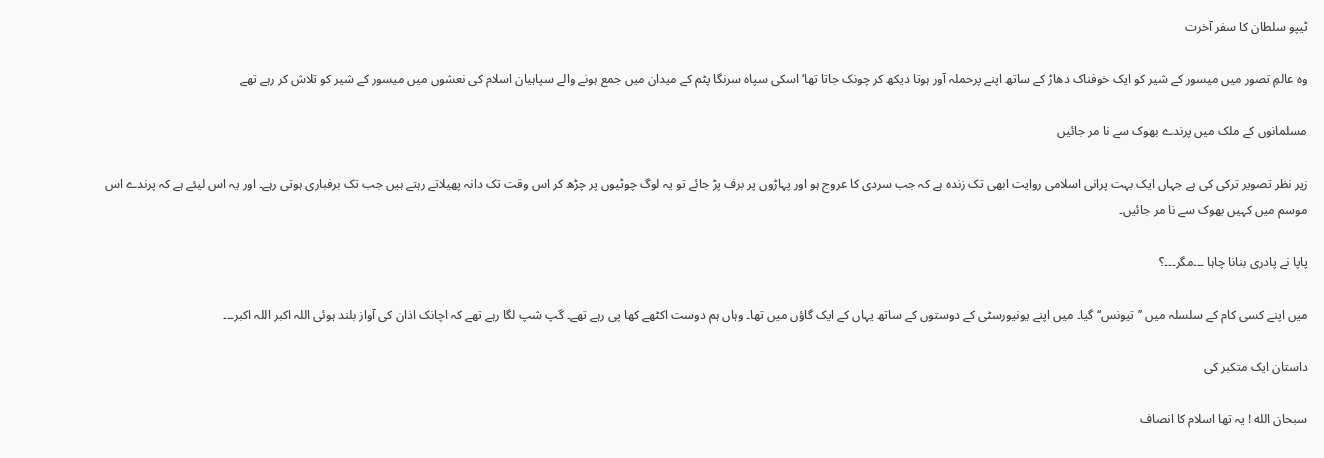ٹیپو سلطان کا سفر آخرت

وہ عالمِ تصور میں میسور کے شیر کو ایک خوفناک دھاڑ کے ساتھ اپنے پرحملہ آور ہوتا دیکھ کر چونک جاتا تھا‘ اسکی سپاہ سرنگا پٹم کے میدان میں جمع ہونے والے سپاہیان اسلام کی نعشوں میں میسور کے شیر کو تلاش کر رہے تھے

مسلمانوں کے ملک میں پرندے بھوک سے نا مر جائیں

زیر نظر تصویر ترکی کی ہے جہاں ایک بہت پرانی اسلامی روایت ابھی تک زندہ ہے کہ جب سردی کا عروج ہو اور پہاڑوں پر برف پڑ جائے تو یہ لوگ چوٹیوں پر چڑھ کر اس وقت تک دانہ پھیلاتے رہتے ہیں جب تک برفباری ہوتی رہے۔ اور یہ اس لیئے ہے کہ پرندے اس موسم میں کہیں بھوک سے نا مر جائیں۔

پاپا نے پادری بنانا چاہا ۔۔۔مگر۔۔۔؟

میں اپنے کسی کام کے سلسلہ میں ’’تیونس‘‘ گیا۔ میں اپنے یونیورسٹی کے دوستوں کے ساتھ یہاں کے ایک گاؤں میں تھا۔ وہاں ہم دوست اکٹھے کھا پی رہے تھے۔ گپ شپ لگا رہے تھے کہ اچانک اذان کی آواز بلند ہوئی اللہ اکبر اللہ اکبر۔۔۔

داستان ایک متکبر کی

سبحان الله ! یہ تھا اسلام کا انصاف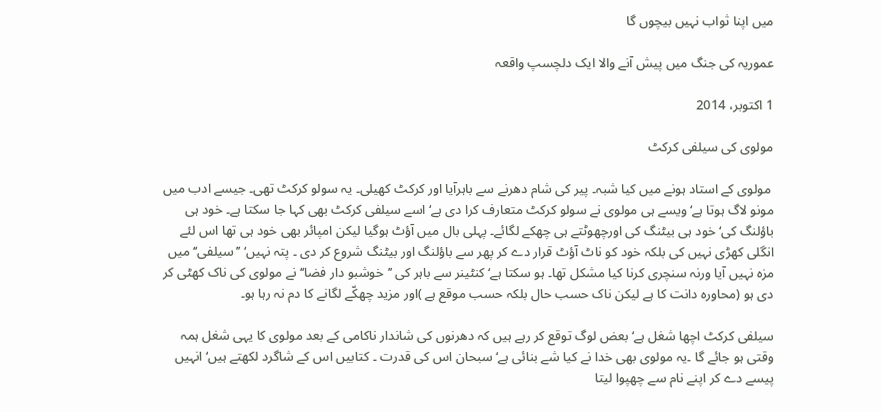میں اپنا ثواب نہیں بیچوں گا

عموریہ کی جنگ میں پیش آنے والا ایک دلچسپ واقعہ

1 اکتوبر، 2014

مولوی کی سیلفی کرکٹ

 مولوی کے استاد ہونے میں کیا شبہ۔ پیر کی شام دھرنے سے باہرآیا اور کرکٹ کھیلی۔ یہ سولو کرکٹ تھی۔ جیسے ادب میں مونو لاگ ہوتا ہے‘ ویسے ہی مولوی نے سولو کرکٹ متعارف کرا دی ہے‘ اسے سیلفی کرکٹ بھی کہا جا سکتا ہے۔ خود ہی باؤلنگ کی‘ خود ہی بیٹنگ کی اورچھوٹتے ہی چھکے لگائے۔ پہلی بال میں آؤٹ ہوگیا لیکن امپائر بھی خود ہی تھا اس لئے انگلی کھڑی نہیں کی بلکہ خود کو ناٹ آؤٹ قرار دے کر پھر سے باؤلنگ اور بیٹنگ شروع کر دی ۔ پتہ نہیں‘ ’’سیلفی‘‘ میں مزہ نہیں آیا ورنہ سنچری کرنا کیا مشکل تھا۔ ہو سکتا ہے‘ کنٹینر سے باہر کی ’’خوشبو دار فضا‘‘ نے مولوی کی ناک کھٹی کر دی ہو (محاورہ دانت کا ہے لیکن ناک حسب حال بلکہ حسب موقع ہے )اور مزید چھکّے لگانے کا دم نہ رہا ہو۔

سیلفی کرکٹ اچھا شغل ہے‘ بعض لوگ توقع کر رہے ہیں کہ دھرنوں کی شاندار ناکامی کے بعد مولوی کا یہی شغل ہمہ وقتی ہو جائے گا ۔یہ مولوی بھی خدا نے کیا شے بنائی ہے‘ سبحان اس کی قدرت ۔ کتابیں اس کے شاگرد لکھتے ہیں‘ انہیں پیسے دے کر اپنے نام سے چھپوا لیتا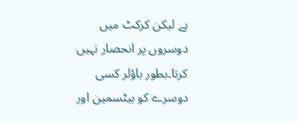ہے لیکن کرکٹ میں دوسروں پر انحصار نہیں کرتا۔بطور باؤلر کسی دوسرے کو بیٹسمین اور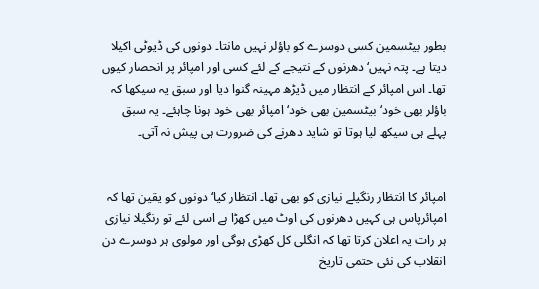بطور بیٹسمین کسی دوسرے کو باؤلر نہیں مانتا۔ دونوں کی ڈیوٹی اکیلا دیتا ہے۔ پتہ نہیں‘ دھرنوں کے نتیجے کے لئے کسی اور امپائر پر انحصار کیوں تھا۔ اس امپائر کے انتظار میں ڈیڑھ مہینہ گنوا دیا اور سبق یہ سیکھا کہ باؤلر بھی خود‘ بیٹسمین بھی خود‘ امپائر بھی خود ہونا چاہئے۔ یہ سبق پہلے ہی سیکھ لیا ہوتا تو شاید دھرنے کی ضرورت ہی پیش نہ آتی۔


امپائر کا انتظار رنگیلے نیازی کو بھی تھا۔ انتظار کیا‘ دونوں کو یقین تھا کہ امپائرپاس ہی کہیں دھرنوں کی اوٹ میں کھڑا ہے اسی لئے تو رنگیلا نیازی ہر رات یہ اعلان کرتا تھا کہ انگلی کل کھڑی ہوگی اور مولوی ہر دوسرے دن انقلاب کی نئی حتمی تاریخ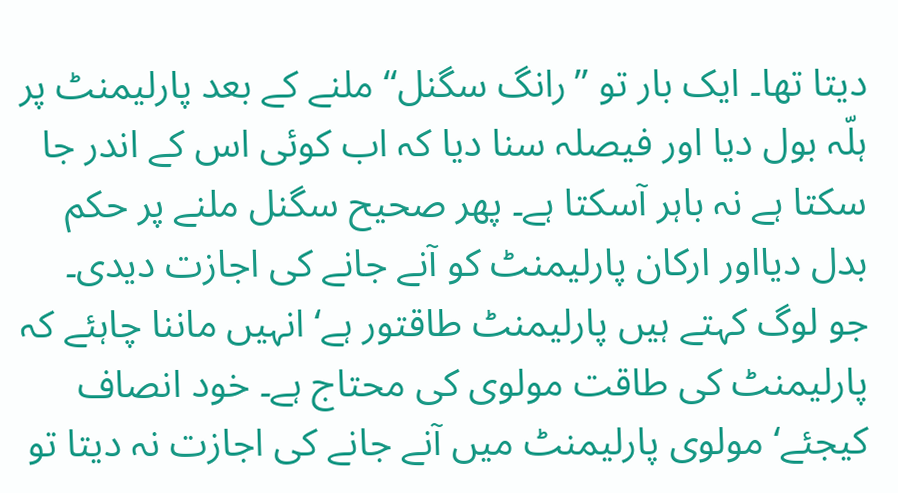دیتا تھا۔ ایک بار تو ’’رانگ سگنل‘‘ ملنے کے بعد پارلیمنٹ پر ہلّہ بول دیا اور فیصلہ سنا دیا کہ اب کوئی اس کے اندر جا سکتا ہے نہ باہر آسکتا ہے۔ پھر صحیح سگنل ملنے پر حکم بدل دیااور ارکان پارلیمنٹ کو آنے جانے کی اجازت دیدی۔ جو لوگ کہتے ہیں پارلیمنٹ طاقتور ہے‘ انہیں ماننا چاہئے کہ پارلیمنٹ کی طاقت مولوی کی محتاج ہے۔ خود انصاف کیجئے‘ مولوی پارلیمنٹ میں آنے جانے کی اجازت نہ دیتا تو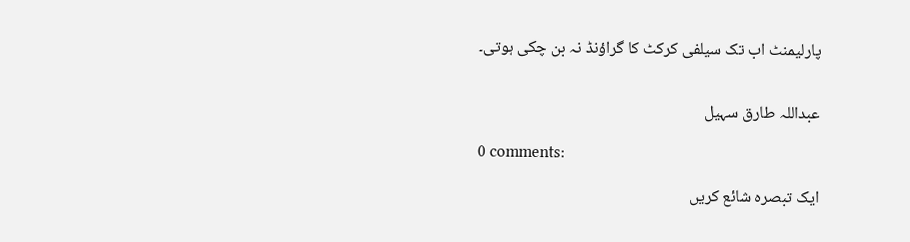پارلیمنٹ اب تک سیلفی کرکٹ کا گراؤنڈ نہ بن چکی ہوتی۔


عبداللہ طارق سہیل

0 comments:

ایک تبصرہ شائع کریں